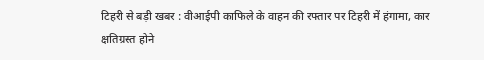टिहरी से बड़ी खबर : वीआईपी काफिले के वाहन की रफ्तार पर टिहरी में हंगामा, कार क्षतिग्रस्त होने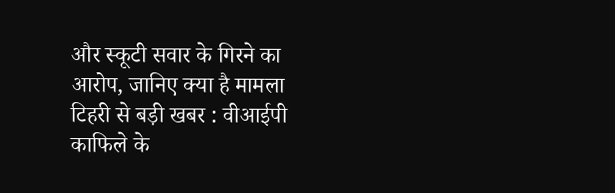और स्कूटी सवार के गिरने का आरोप, जानिए क्या है मामला
टिहरी से बड़ी खबर : वीआईपी काफिले के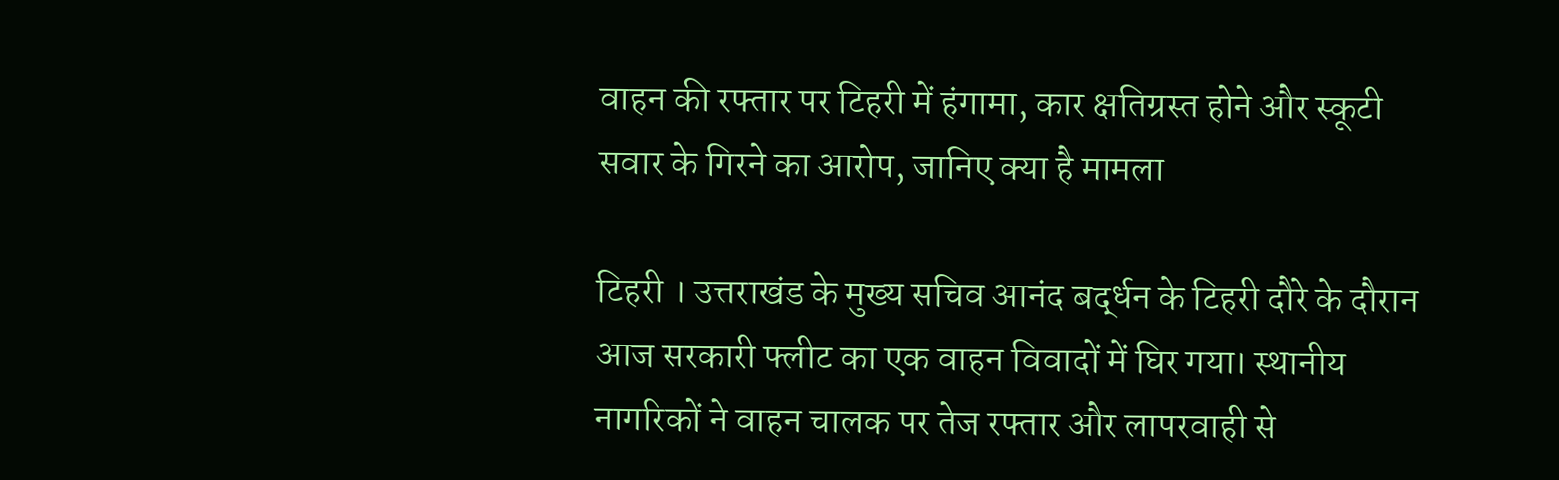वाहन की रफ्तार पर टिहरी में हंगामा, कार क्षतिग्रस्त होने और स्कूटी सवार के गिरने का आरोप, जानिए क्या है मामला

टिहरी । उत्तराखंड के मुख्य सचिव आनंद बर्द्धन के टिहरी दौरे के दौरान आज सरकारी फ्लीट का एक वाहन विवादों में घिर गया। स्थानीय नागरिकों ने वाहन चालक पर तेज रफ्तार और लापरवाही से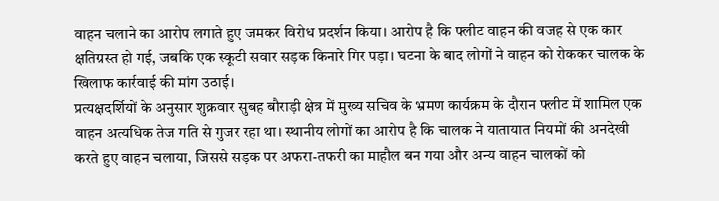वाहन चलाने का आरोप लगाते हुए जमकर विरोध प्रदर्शन किया। आरोप है कि फ्लीट वाहन की वजह से एक कार क्षतिग्रस्त हो गई, जबकि एक स्कूटी सवार सड़क किनारे गिर पड़ा। घटना के बाद लोगों ने वाहन को रोककर चालक के खिलाफ कार्रवाई की मांग उठाई।
प्रत्यक्षदर्शियों के अनुसार शुक्रवार सुबह बौराड़ी क्षेत्र में मुख्य सचिव के भ्रमण कार्यक्रम के दौरान फ्लीट में शामिल एक वाहन अत्यधिक तेज गति से गुजर रहा था। स्थानीय लोगों का आरोप है कि चालक ने यातायात नियमों की अनदेखी करते हुए वाहन चलाया, जिससे सड़क पर अफरा-तफरी का माहौल बन गया और अन्य वाहन चालकों को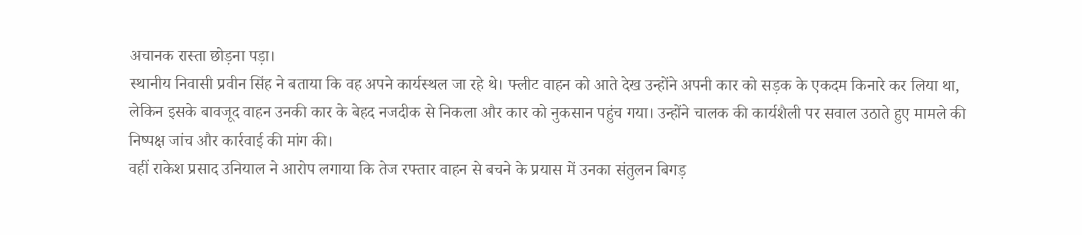अचानक रास्ता छोड़ना पड़ा।
स्थानीय निवासी प्रवीन सिंह ने बताया कि वह अपने कार्यस्थल जा रहे थे। फ्लीट वाहन को आते देख उन्होंने अपनी कार को सड़क के एकदम किनारे कर लिया था, लेकिन इसके बावजूद वाहन उनकी कार के बेहद नजदीक से निकला और कार को नुकसान पहुंच गया। उन्होंने चालक की कार्यशैली पर सवाल उठाते हुए मामले की निष्पक्ष जांच और कार्रवाई की मांग की।
वहीं राकेश प्रसाद उनियाल ने आरोप लगाया कि तेज रफ्तार वाहन से बचने के प्रयास में उनका संतुलन बिगड़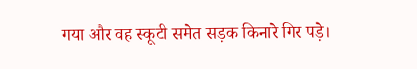गया और वह स्कूटी समेत सड़क किनारे गिर पड़े।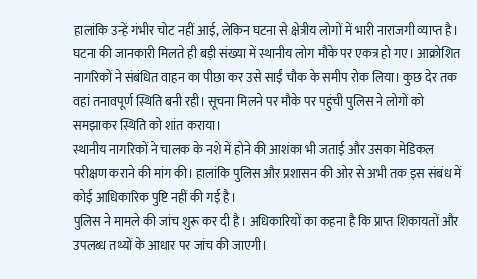हालांकि उन्हें गंभीर चोट नहीं आई, लेकिन घटना से क्षेत्रीय लोगों में भारी नाराजगी व्याप्त है।
घटना की जानकारी मिलते ही बड़ी संख्या में स्थानीय लोग मौके पर एकत्र हो गए। आक्रोशित नागरिकों ने संबंधित वाहन का पीछा कर उसे साईं चौक के समीप रोक लिया। कुछ देर तक वहां तनावपूर्ण स्थिति बनी रही। सूचना मिलने पर मौके पर पहुंची पुलिस ने लोगों को समझाकर स्थिति को शांत कराया।
स्थानीय नागरिकों ने चालक के नशे में होने की आशंका भी जताई और उसका मेडिकल परीक्षण कराने की मांग की। हालांकि पुलिस और प्रशासन की ओर से अभी तक इस संबंध में कोई आधिकारिक पुष्टि नहीं की गई है।
पुलिस ने मामले की जांच शुरू कर दी है। अधिकारियों का कहना है कि प्राप्त शिकायतों और उपलब्ध तथ्यों के आधार पर जांच की जाएगी।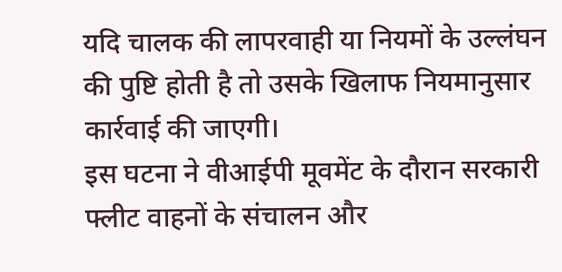यदि चालक की लापरवाही या नियमों के उल्लंघन की पुष्टि होती है तो उसके खिलाफ नियमानुसार कार्रवाई की जाएगी।
इस घटना ने वीआईपी मूवमेंट के दौरान सरकारी फ्लीट वाहनों के संचालन और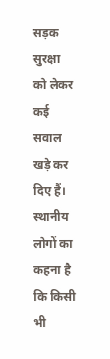सड़क सुरक्षा को लेकर कई सवाल खड़े कर दिए हैं। स्थानीय लोगों का कहना है कि किसी भी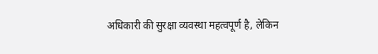अधिकारी की सुरक्षा व्यवस्था महत्वपूर्ण है, लेकिन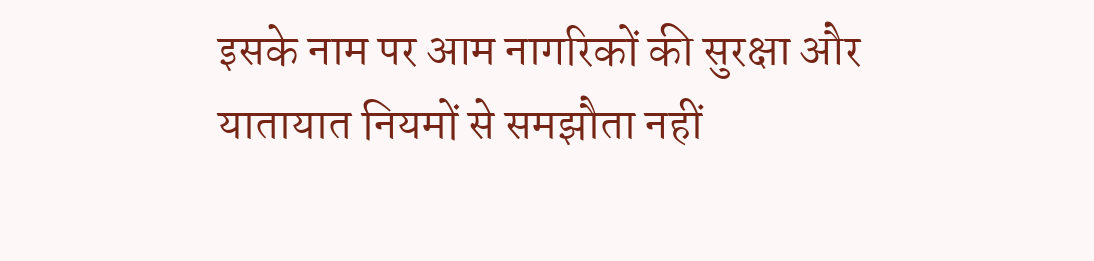इसके नाम पर आम नागरिकों की सुरक्षा और यातायात नियमों से समझौता नहीं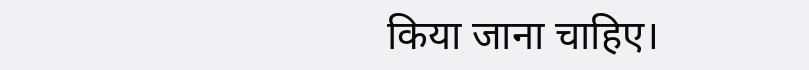किया जाना चाहिए।